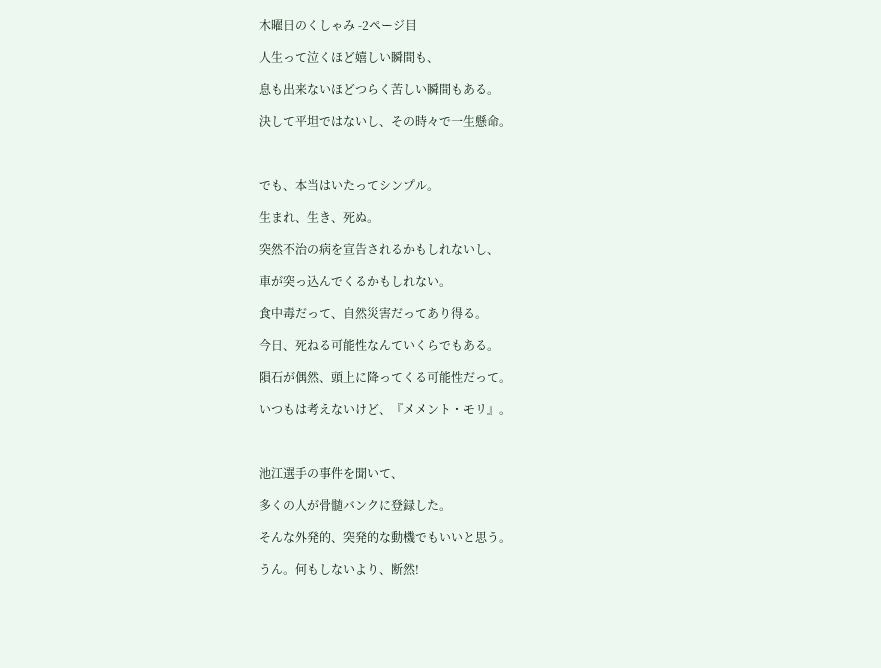木曜日のくしゃみ -2ページ目

人生って泣くほど嬉しい瞬間も、

息も出来ないほどつらく苦しい瞬間もある。

決して平坦ではないし、その時々で一生懸命。



でも、本当はいたってシンプル。

生まれ、生き、死ぬ。

突然不治の病を宣告されるかもしれないし、

車が突っ込んでくるかもしれない。

食中毒だって、自然災害だってあり得る。

今日、死ねる可能性なんていくらでもある。

隕石が偶然、頭上に降ってくる可能性だって。

いつもは考えないけど、『メメント・モリ』。



池江選手の事件を聞いて、

多くの人が骨髄バンクに登録した。

そんな外発的、突発的な動機でもいいと思う。

うん。何もしないより、断然!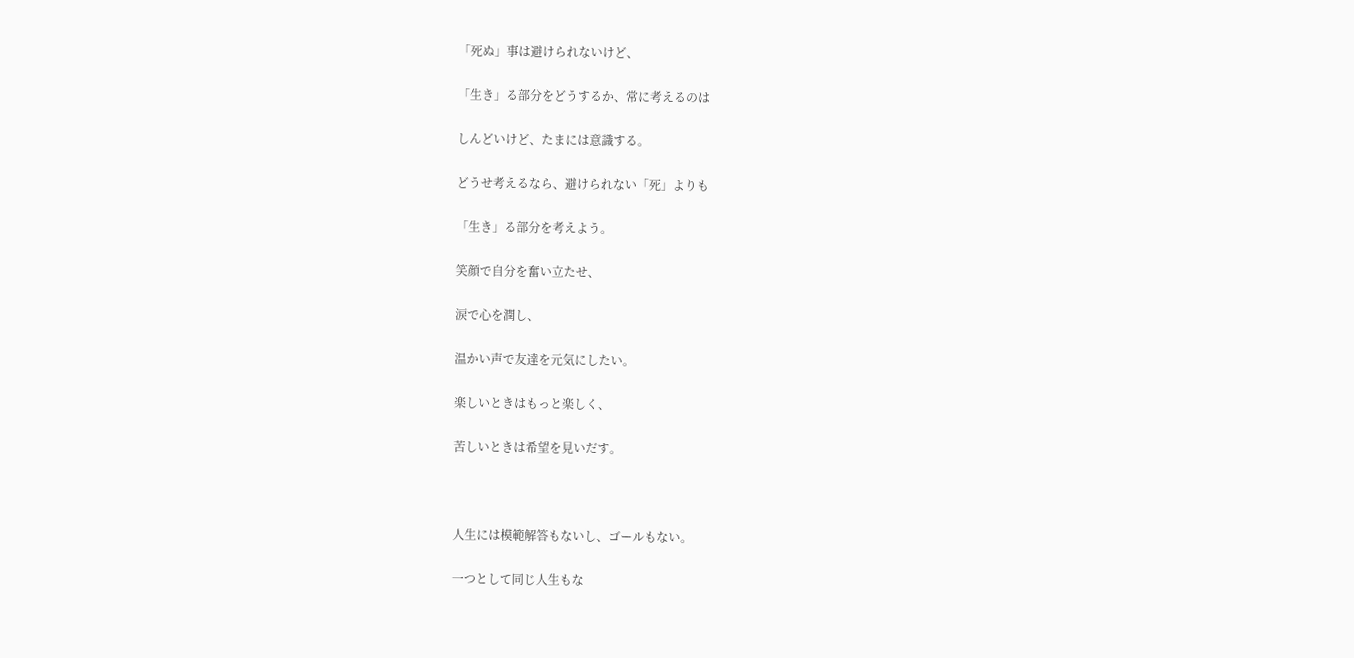「死ぬ」事は避けられないけど、

「生き」る部分をどうするか、常に考えるのは

しんどいけど、たまには意識する。

どうせ考えるなら、避けられない「死」よりも

「生き」る部分を考えよう。

笑顔で自分を奮い立たせ、

涙で心を潤し、

温かい声で友達を元気にしたい。

楽しいときはもっと楽しく、

苦しいときは希望を見いだす。



人生には模範解答もないし、ゴールもない。

一つとして同じ人生もな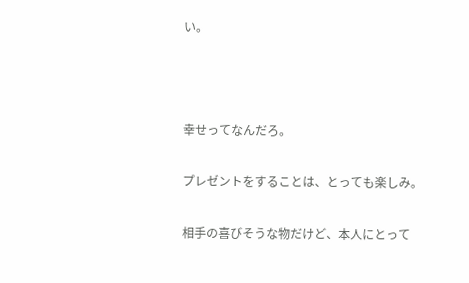い。



幸せってなんだろ。

プレゼントをすることは、とっても楽しみ。

相手の喜びそうな物だけど、本人にとって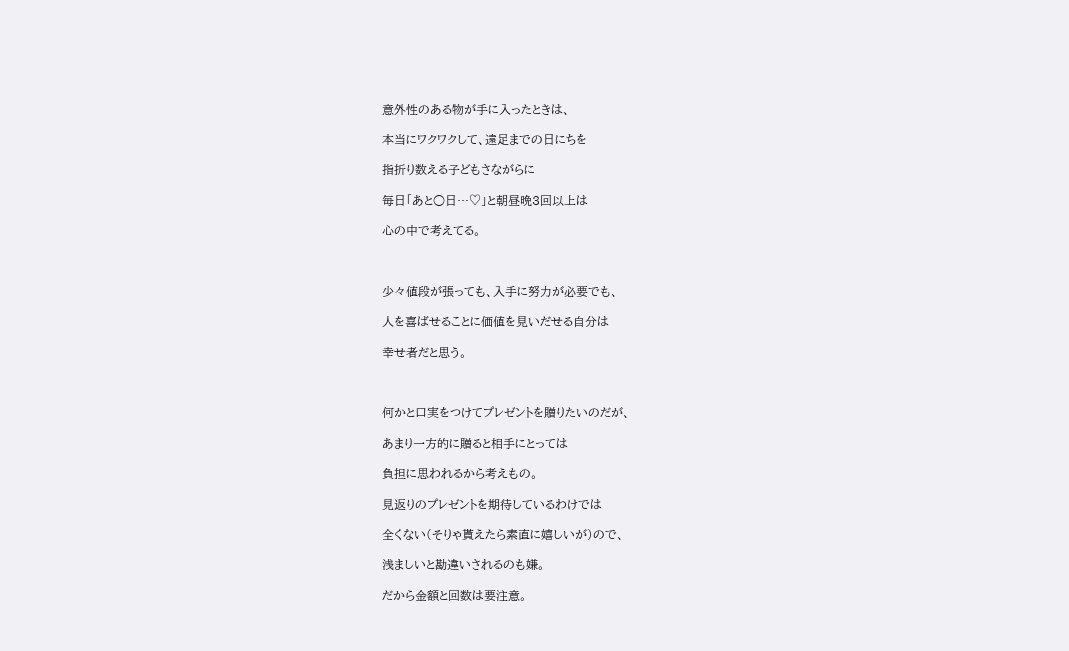意外性のある物が手に入ったときは、

本当にワクワクして、遠足までの日にちを

指折り数える子どもさながらに

毎日「あと○日…♡」と朝昼晩3回以上は

心の中で考えてる。



少々値段が張っても、入手に努力が必要でも、

人を喜ばせることに価値を見いだせる自分は

幸せ者だと思う。



何かと口実をつけてプレゼントを贈りたいのだが、

あまり一方的に贈ると相手にとっては

負担に思われるから考えもの。

見返りのプレゼントを期待しているわけでは

全くない(そりゃ貰えたら素直に嬉しいが)ので、

浅ましいと勘違いされるのも嫌。

だから金額と回数は要注意。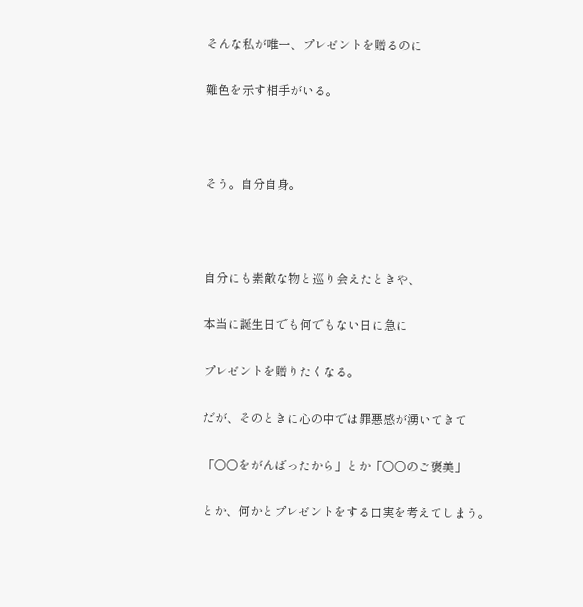そんな私が唯一、プレゼントを贈るのに

難色を示す相手がいる。



そう。自分自身。



自分にも素敵な物と巡り会えたときや、

本当に誕生日でも何でもない日に急に

プレゼントを贈りたくなる。

だが、そのときに心の中では罪悪感が湧いてきて

「○○をがんばったから」とか「○○のご褒美」

とか、何かとプレゼントをする口実を考えてしまう。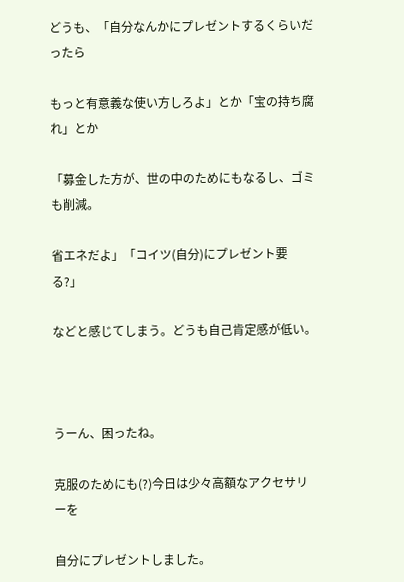どうも、「自分なんかにプレゼントするくらいだったら

もっと有意義な使い方しろよ」とか「宝の持ち腐れ」とか

「募金した方が、世の中のためにもなるし、ゴミも削減。

省エネだよ」「コイツ(自分)にプレゼント要る?」

などと感じてしまう。どうも自己肯定感が低い。



うーん、困ったね。

克服のためにも(?)今日は少々高額なアクセサリーを

自分にプレゼントしました。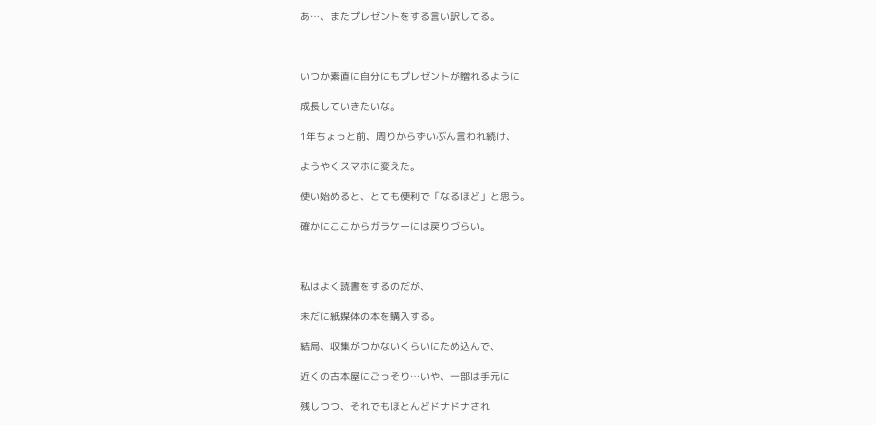あ…、またプレゼントをする言い訳してる。



いつか素直に自分にもプレゼントが贈れるように

成長していきたいな。

1年ちょっと前、周りからずいぶん言われ続け、

ようやくスマホに変えた。

使い始めると、とても便利で「なるほど」と思う。

確かにここからガラケーには戻りづらい。



私はよく読書をするのだが、

未だに紙媒体の本を購入する。

結局、収集がつかないくらいにため込んで、

近くの古本屋にごっそり…いや、一部は手元に

残しつつ、それでもほとんどドナドナされ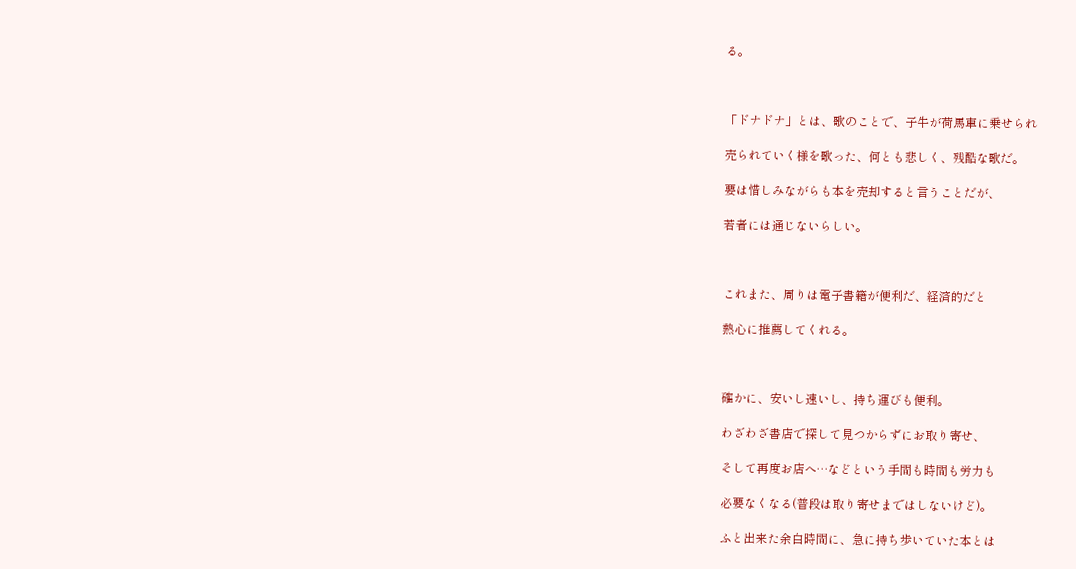る。



「ドナドナ」とは、歌のことで、子牛が荷馬車に乗せられ

売られていく様を歌った、何とも悲しく、残酷な歌だ。

要は惜しみながらも本を売却すると言うことだが、

若者には通じないらしい。



これまた、周りは電子書籍が便利だ、経済的だと

熱心に推薦してくれる。



確かに、安いし速いし、持ち運びも便利。

わざわざ書店で探して見つからずにお取り寄せ、

そして再度お店へ…などという手間も時間も労力も

必要なくなる(普段は取り寄せまではしないけど)。

ふと出来た余白時間に、急に持ち歩いていた本とは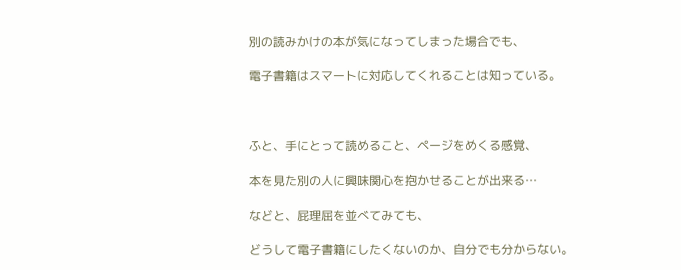別の読みかけの本が気になってしまった場合でも、

電子書籍はスマートに対応してくれることは知っている。



ふと、手にとって読めること、ページをめくる感覚、

本を見た別の人に興味関心を抱かせることが出来る…

などと、屁理屈を並べてみても、

どうして電子書籍にしたくないのか、自分でも分からない。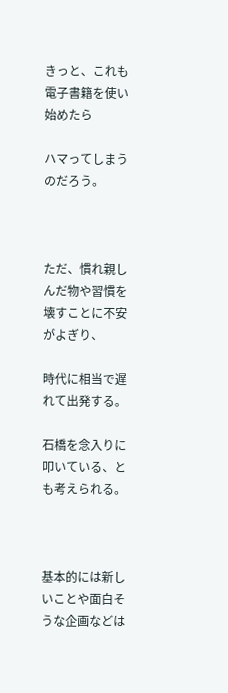きっと、これも電子書籍を使い始めたら

ハマってしまうのだろう。



ただ、慣れ親しんだ物や習慣を壊すことに不安がよぎり、

時代に相当で遅れて出発する。

石橋を念入りに叩いている、とも考えられる。



基本的には新しいことや面白そうな企画などは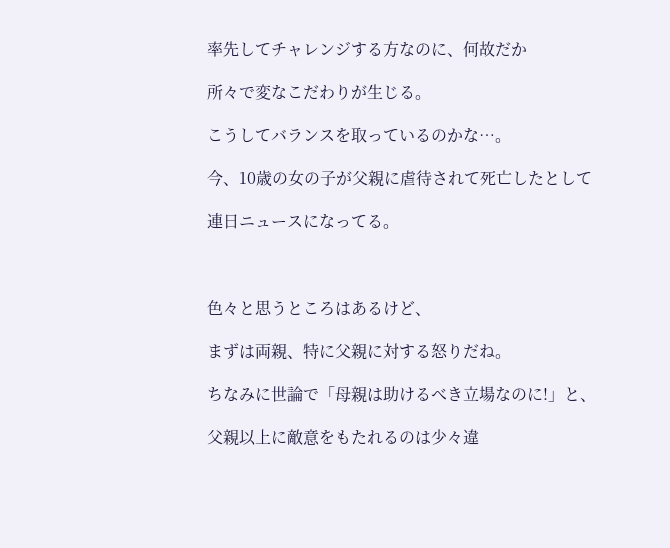率先してチャレンジする方なのに、何故だか

所々で変なこだわりが生じる。

こうしてバランスを取っているのかな…。

今、10歳の女の子が父親に虐待されて死亡したとして

連日ニュースになってる。



色々と思うところはあるけど、

まずは両親、特に父親に対する怒りだね。

ちなみに世論で「母親は助けるべき立場なのに!」と、

父親以上に敵意をもたれるのは少々違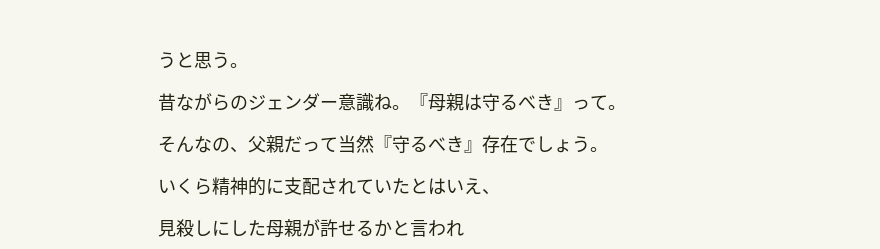うと思う。

昔ながらのジェンダー意識ね。『母親は守るべき』って。

そんなの、父親だって当然『守るべき』存在でしょう。

いくら精神的に支配されていたとはいえ、

見殺しにした母親が許せるかと言われ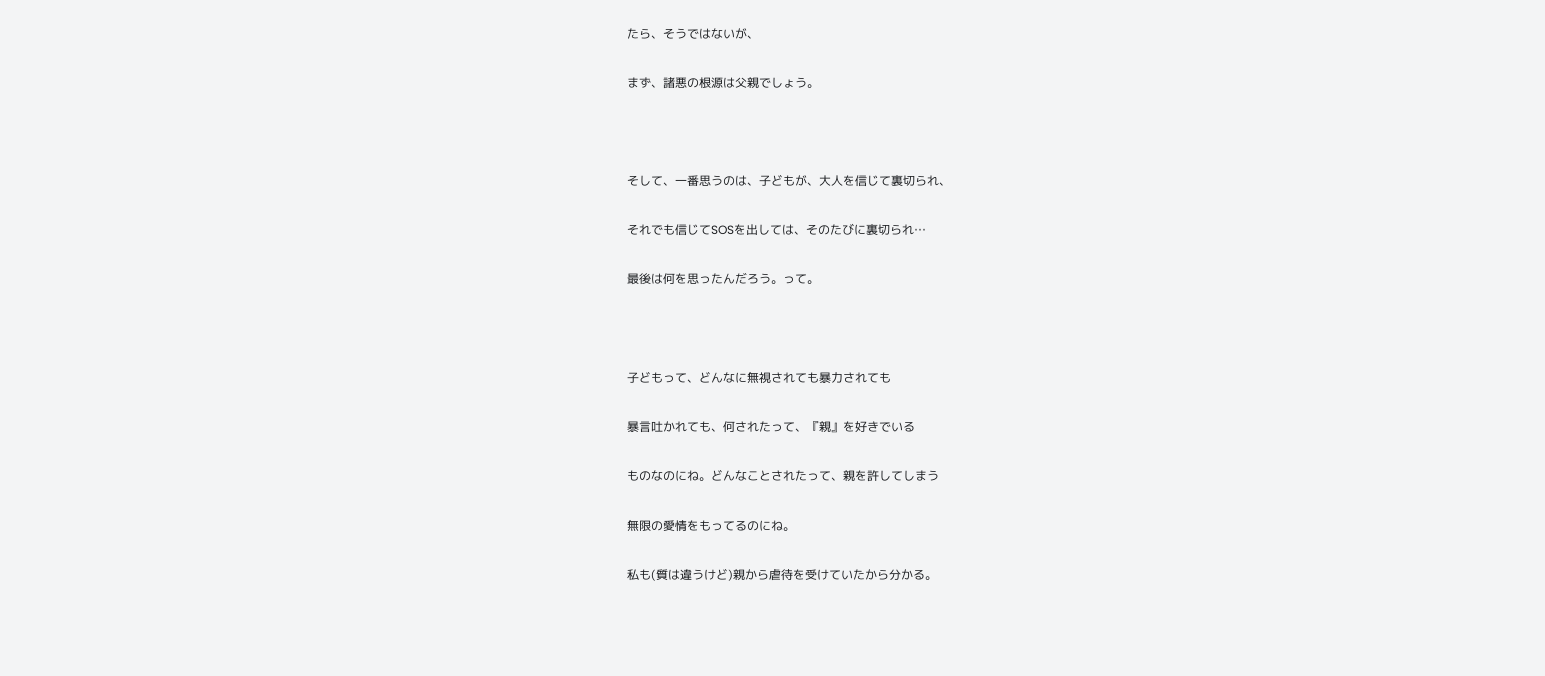たら、そうではないが、

まず、諸悪の根源は父親でしょう。



そして、一番思うのは、子どもが、大人を信じて裏切られ、

それでも信じてSOSを出しては、そのたびに裏切られ…

最後は何を思ったんだろう。って。



子どもって、どんなに無視されても暴力されても

暴言吐かれても、何されたって、『親』を好きでいる

ものなのにね。どんなことされたって、親を許してしまう

無限の愛情をもってるのにね。

私も(質は違うけど)親から虐待を受けていたから分かる。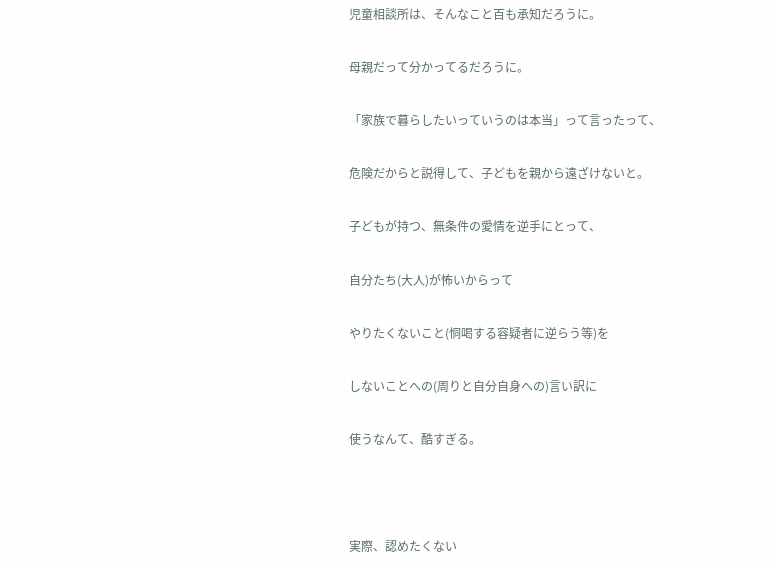児童相談所は、そんなこと百も承知だろうに。

母親だって分かってるだろうに。

「家族で暮らしたいっていうのは本当」って言ったって、

危険だからと説得して、子どもを親から遠ざけないと。

子どもが持つ、無条件の愛情を逆手にとって、

自分たち(大人)が怖いからって

やりたくないこと(恫喝する容疑者に逆らう等)を

しないことへの(周りと自分自身への)言い訳に

使うなんて、酷すぎる。



実際、認めたくない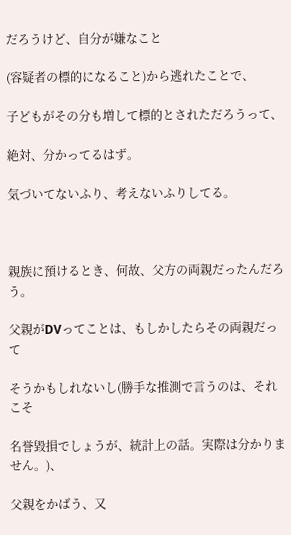だろうけど、自分が嫌なこと

(容疑者の標的になること)から逃れたことで、

子どもがその分も増して標的とされただろうって、

絶対、分かってるはず。

気づいてないふり、考えないふりしてる。



親族に預けるとき、何故、父方の両親だったんだろう。

父親がDVってことは、もしかしたらその両親だって

そうかもしれないし(勝手な推測で言うのは、それこそ

名誉毀損でしょうが、統計上の話。実際は分かりません。)、

父親をかばう、又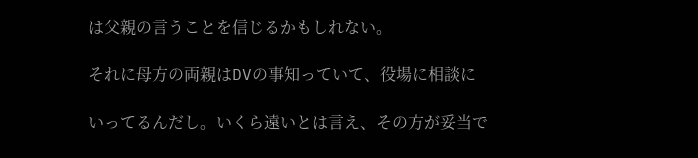は父親の言うことを信じるかもしれない。

それに母方の両親はDVの事知っていて、役場に相談に

いってるんだし。いくら遠いとは言え、その方が妥当で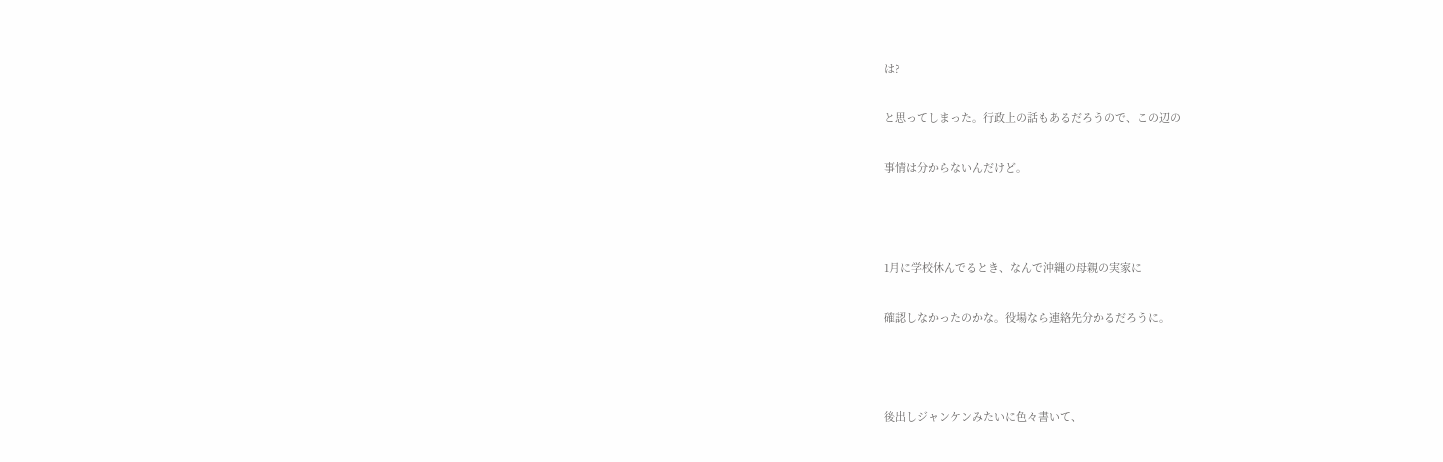は?

と思ってしまった。行政上の話もあるだろうので、この辺の

事情は分からないんだけど。



1月に学校休んでるとき、なんで沖縄の母親の実家に

確認しなかったのかな。役場なら連絡先分かるだろうに。



後出しジャンケンみたいに色々書いて、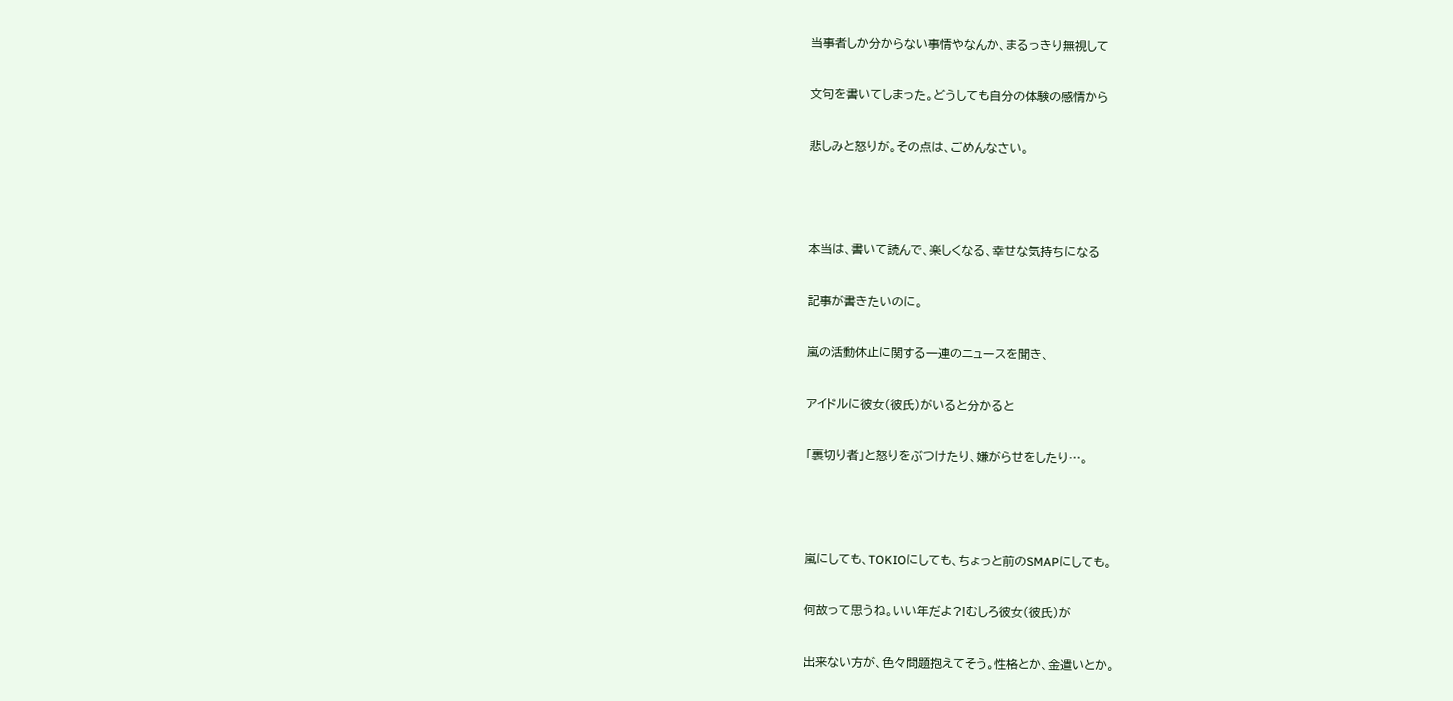当事者しか分からない事情やなんか、まるっきり無視して

文句を書いてしまった。どうしても自分の体験の感情から

悲しみと怒りが。その点は、ごめんなさい。



本当は、書いて読んで、楽しくなる、幸せな気持ちになる

記事が書きたいのに。

嵐の活動休止に関する一連のニュースを聞き、

アイドルに彼女(彼氏)がいると分かると

「裏切り者」と怒りをぶつけたり、嫌がらせをしたり…。



嵐にしても、TOKIOにしても、ちょっと前のSMAPにしても。

何故って思うね。いい年だよ?!むしろ彼女(彼氏)が

出来ない方が、色々問題抱えてそう。性格とか、金遣いとか。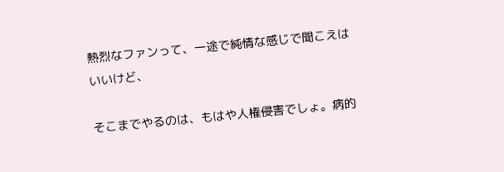熱烈なファンって、一途で純情な感じで聞こえはいいけど、

そこまでやるのは、もはや人権侵害でしょ。病的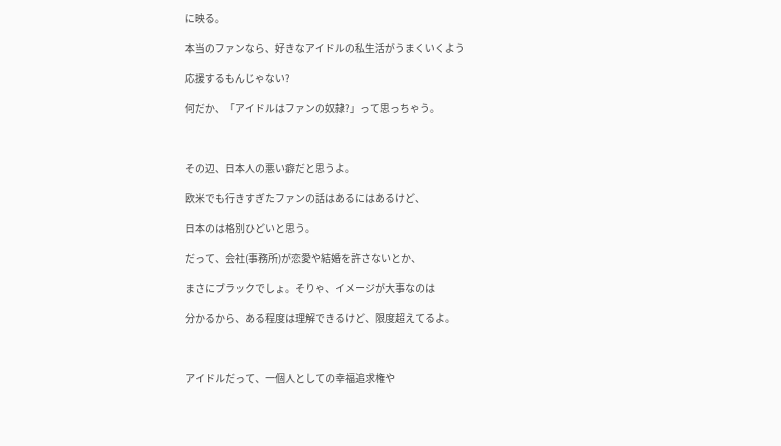に映る。

本当のファンなら、好きなアイドルの私生活がうまくいくよう

応援するもんじゃない?

何だか、「アイドルはファンの奴隷?」って思っちゃう。



その辺、日本人の悪い癖だと思うよ。

欧米でも行きすぎたファンの話はあるにはあるけど、

日本のは格別ひどいと思う。

だって、会社(事務所)が恋愛や結婚を許さないとか、

まさにブラックでしょ。そりゃ、イメージが大事なのは

分かるから、ある程度は理解できるけど、限度超えてるよ。



アイドルだって、一個人としての幸福追求権や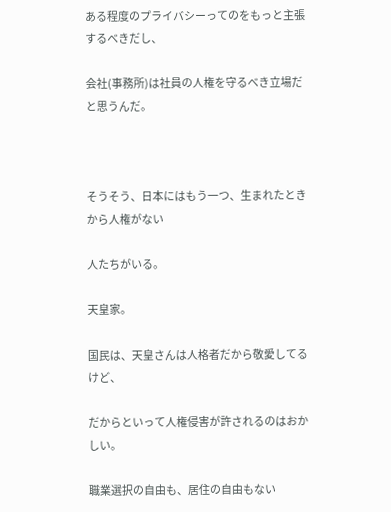ある程度のプライバシーってのをもっと主張するべきだし、

会社(事務所)は社員の人権を守るべき立場だと思うんだ。



そうそう、日本にはもう一つ、生まれたときから人権がない

人たちがいる。

天皇家。

国民は、天皇さんは人格者だから敬愛してるけど、

だからといって人権侵害が許されるのはおかしい。

職業選択の自由も、居住の自由もない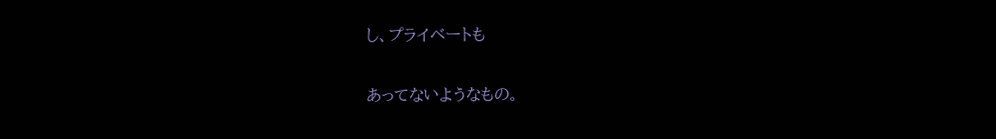し、プライベートも

あってないようなもの。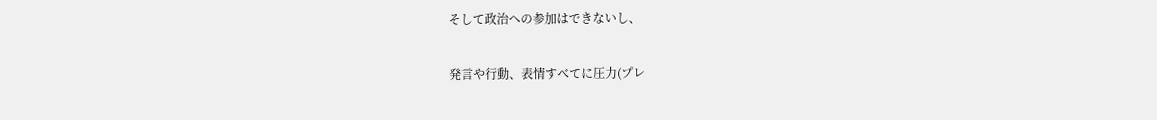そして政治への参加はできないし、

発言や行動、表情すべてに圧力(プレ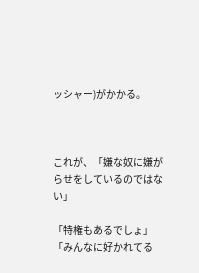ッシャー)がかかる。



これが、「嫌な奴に嫌がらせをしているのではない」

「特権もあるでしょ」「みんなに好かれてる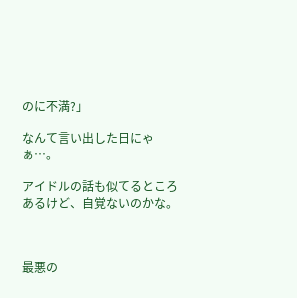のに不満?」

なんて言い出した日にゃぁ…。

アイドルの話も似てるところあるけど、自覚ないのかな。



最悪の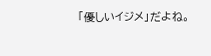「優しいイジメ」だよね。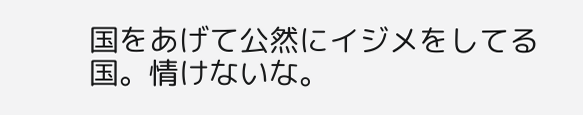国をあげて公然にイジメをしてる国。情けないな。